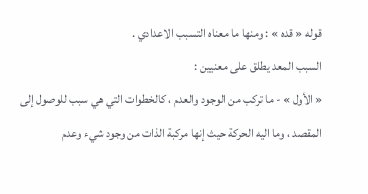قوله « قده » : ومنها ما معناه التسبب الاعدادي .
السبب المعد يطلق على معنيين :
« الأول » - ما تركب من الوجود والعدم ، كالخطوات التي هي سبب للوصول إلى المقصد ، وما اليه الحركة حيث إنها مركبة الذات من وجود شيء وعدم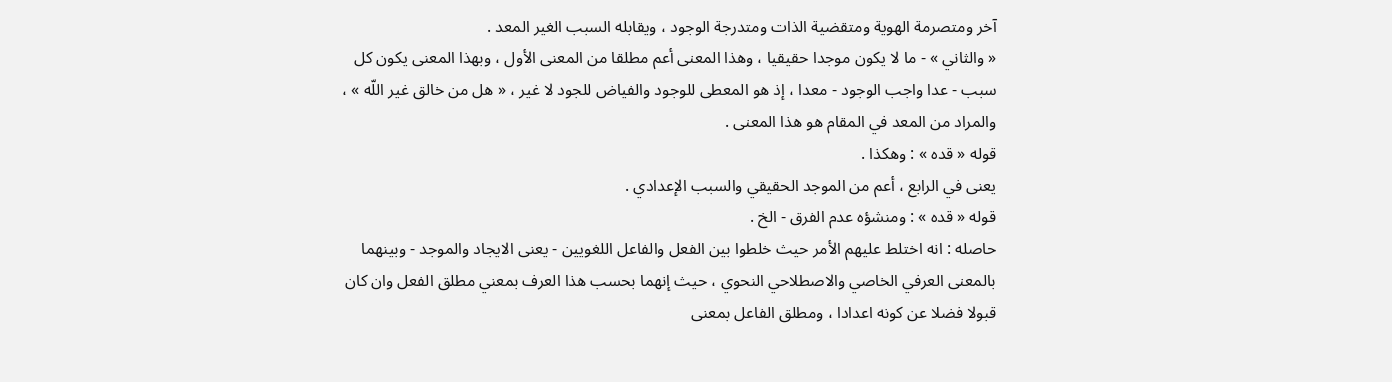آخر ومتصرمة الهوية ومتقضية الذات ومتدرجة الوجود ، ويقابله السبب الغير المعد .
« والثاني » - ما لا يكون موجدا حقيقيا ، وهذا المعنى أعم مطلقا من المعنى الأول ، وبهذا المعنى يكون كل سبب - عدا واجب الوجود - معدا ، إذ هو المعطى للوجود والفياض للجود لا غير ، « هل من خالق غير اللّه » ، والمراد من المعد في المقام هو هذا المعنى .
قوله « قده » : وهكذا .
يعنى في الرابع ، أعم من الموجد الحقيقي والسبب الإعدادي .
قوله « قده » : ومنشؤه عدم الفرق - الخ .
حاصله : انه اختلط عليهم الأمر حيث خلطوا بين الفعل والفاعل اللغويين - يعنى الايجاد والموجد - وبينهما بالمعنى العرفي الخاصي والاصطلاحي النحوي ، حيث إنهما بحسب هذا العرف بمعني مطلق الفعل وان كان قبولا فضلا عن كونه اعدادا ، ومطلق الفاعل بمعنى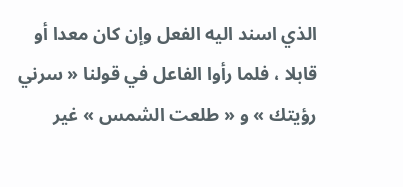الذي اسند اليه الفعل وإن كان معدا أو قابلا ، فلما رأوا الفاعل في قولنا « سرني رؤيتك » و « طلعت الشمس » غير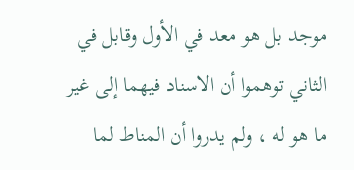موجد بل هو معد في الأول وقابل في الثاني توهموا أن الاسناد فيهما إلى غير ما هو له ، ولم يدروا أن المناط لما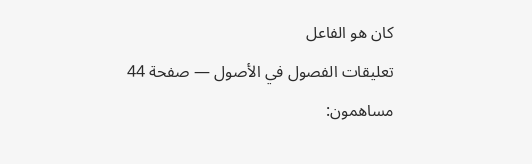كان هو الفاعل
تعليقات الفصول في الأصول — صفحة 44
مساهمون: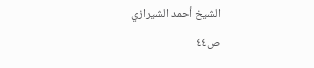الشيخ أحمد الشيرازي
ص٤٤